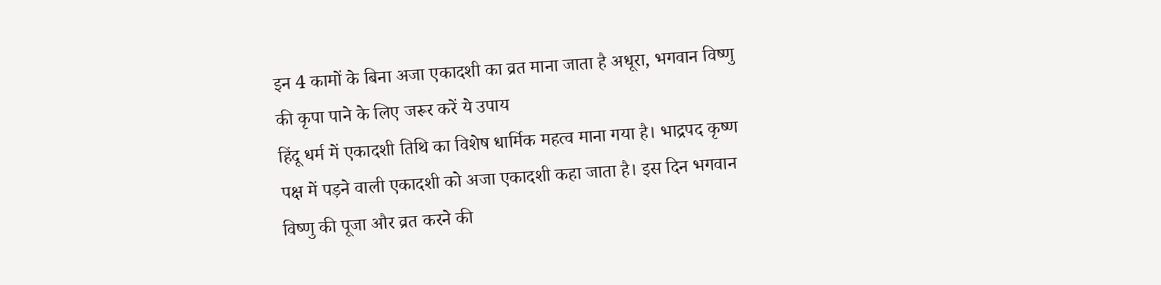इन 4 कामों के बिना अजा एकादशी का व्रत माना जाता है अधूरा, भगवान विष्णु की कृपा पाने के लिए जरूर करें ये उपाय
हिंदू धर्म में एकादशी तिथि का विशेष धार्मिक महत्व माना गया है। भाद्रपद कृष्ण पक्ष में पड़ने वाली एकादशी को अजा एकादशी कहा जाता है। इस दिन भगवान विष्णु की पूजा और व्रत करने की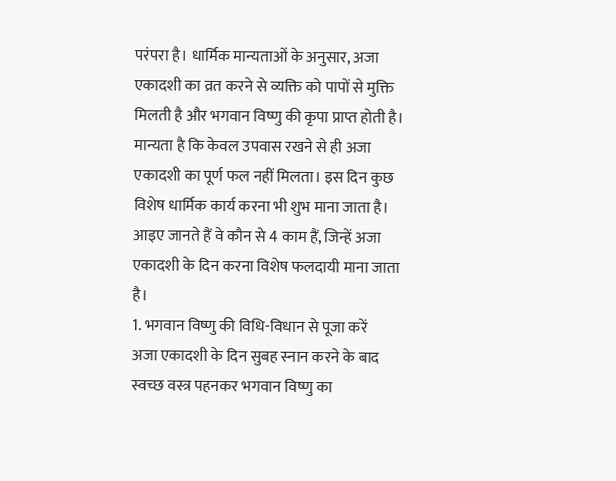परंपरा है। धार्मिक मान्यताओं के अनुसार, अजा एकादशी का व्रत करने से व्यक्ति को पापों से मुक्ति मिलती है और भगवान विष्णु की कृपा प्राप्त होती है।
मान्यता है कि केवल उपवास रखने से ही अजा एकादशी का पूर्ण फल नहीं मिलता। इस दिन कुछ विशेष धार्मिक कार्य करना भी शुभ माना जाता है। आइए जानते हैं वे कौन से 4 काम हैं, जिन्हें अजा एकादशी के दिन करना विशेष फलदायी माना जाता है।
1. भगवान विष्णु की विधि-विधान से पूजा करें
अजा एकादशी के दिन सुबह स्नान करने के बाद स्वच्छ वस्त्र पहनकर भगवान विष्णु का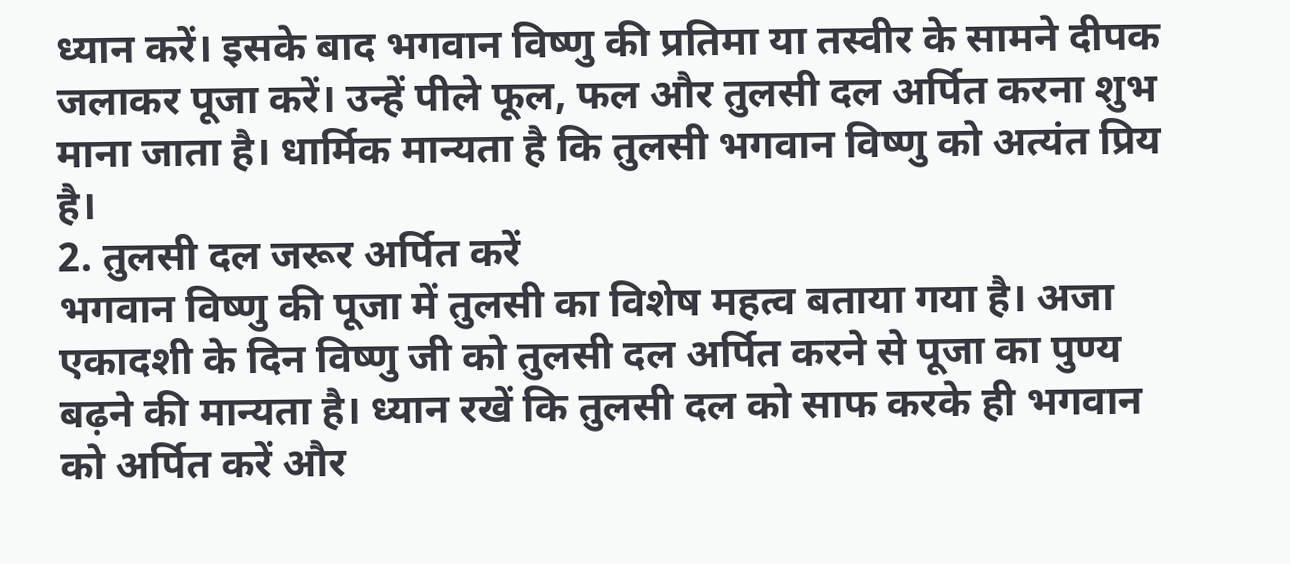ध्यान करें। इसके बाद भगवान विष्णु की प्रतिमा या तस्वीर के सामने दीपक जलाकर पूजा करें। उन्हें पीले फूल, फल और तुलसी दल अर्पित करना शुभ माना जाता है। धार्मिक मान्यता है कि तुलसी भगवान विष्णु को अत्यंत प्रिय है।
2. तुलसी दल जरूर अर्पित करें
भगवान विष्णु की पूजा में तुलसी का विशेष महत्व बताया गया है। अजा एकादशी के दिन विष्णु जी को तुलसी दल अर्पित करने से पूजा का पुण्य बढ़ने की मान्यता है। ध्यान रखें कि तुलसी दल को साफ करके ही भगवान को अर्पित करें और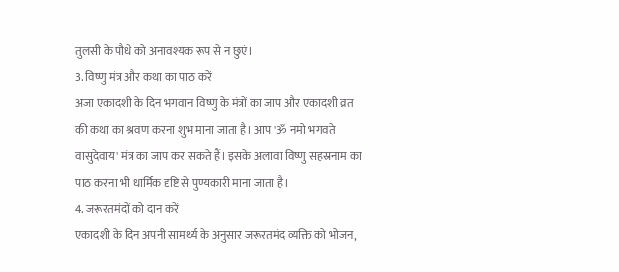तुलसी के पौधे को अनावश्यक रूप से न छुएं।
3. विष्णु मंत्र और कथा का पाठ करें
अजा एकादशी के दिन भगवान विष्णु के मंत्रों का जाप और एकादशी व्रत की कथा का श्रवण करना शुभ माना जाता है। आप 'ॐ नमो भगवते वासुदेवाय' मंत्र का जाप कर सकते हैं। इसके अलावा विष्णु सहस्रनाम का पाठ करना भी धार्मिक दृष्टि से पुण्यकारी माना जाता है।
4. जरूरतमंदों को दान करें
एकादशी के दिन अपनी सामर्थ्य के अनुसार जरूरतमंद व्यक्ति को भोजन,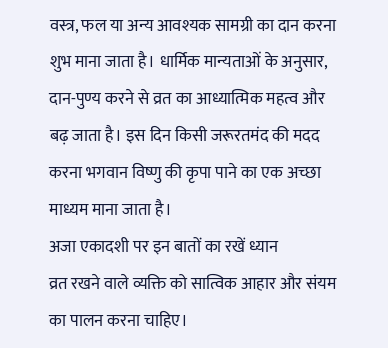वस्त्र, फल या अन्य आवश्यक सामग्री का दान करना शुभ माना जाता है। धार्मिक मान्यताओं के अनुसार, दान-पुण्य करने से व्रत का आध्यात्मिक महत्व और बढ़ जाता है। इस दिन किसी जरूरतमंद की मदद करना भगवान विष्णु की कृपा पाने का एक अच्छा माध्यम माना जाता है।
अजा एकादशी पर इन बातों का रखें ध्यान
व्रत रखने वाले व्यक्ति को सात्विक आहार और संयम का पालन करना चाहिए।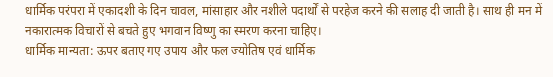धार्मिक परंपरा में एकादशी के दिन चावल, मांसाहार और नशीले पदार्थों से परहेज करने की सलाह दी जाती है। साथ ही मन में नकारात्मक विचारों से बचते हुए भगवान विष्णु का स्मरण करना चाहिए।
धार्मिक मान्यता: ऊपर बताए गए उपाय और फल ज्योतिष एवं धार्मिक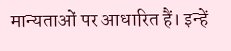मान्यताओं पर आधारित हैं। इन्हें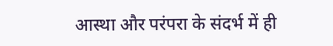आस्था और परंपरा के संदर्भ में ही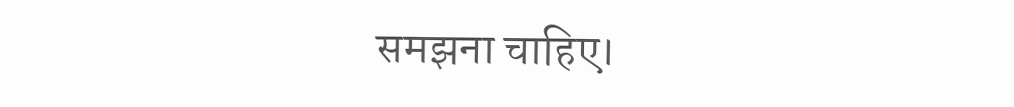समझना चाहिए।